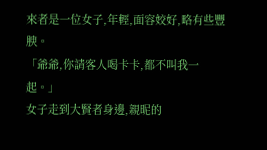來者是一位女子,年輕,面容姣好,略有些豐腴。
「爺爺,你請客人喝卡卡,都不叫我一起。」
女子走到大賢者身邊,親昵的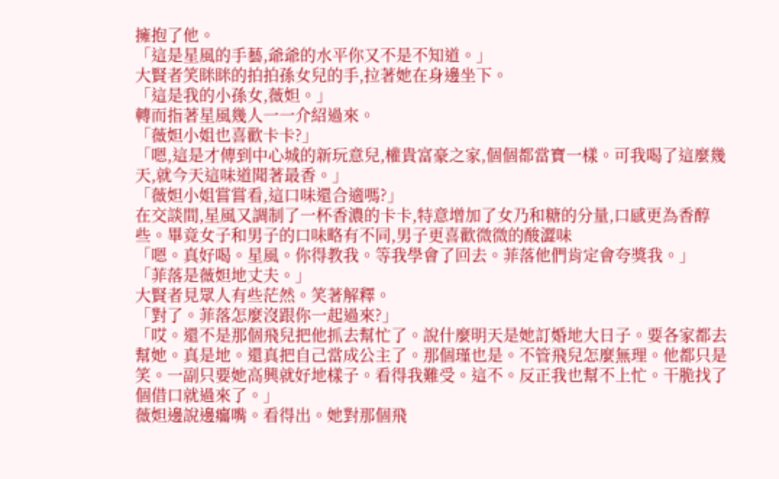擁抱了他。
「這是星風的手藝,爺爺的水平你又不是不知道。」
大賢者笑眯眯的拍拍孫女兒的手,拉著她在身邊坐下。
「這是我的小孫女,薇妲。」
轉而指著星風幾人一一介紹過來。
「薇妲小姐也喜歡卡卡?」
「嗯,這是才傳到中心城的新玩意兒,權貴富豪之家,個個都當寶一樣。可我喝了這麼幾天,就今天這味道聞著最香。」
「薇妲小姐嘗嘗看,這口味還合適嗎?」
在交談間,星風又調制了一杯香濃的卡卡,特意增加了女乃和糖的分量,口感更為香醇些。畢竟女子和男子的口味略有不同,男子更喜歡微微的酸澀味
「嗯。真好喝。星風。你得教我。等我學會了回去。菲落他們肯定會夸獎我。」
「菲落是薇妲地丈夫。」
大賢者見眾人有些茫然。笑著解釋。
「對了。菲落怎麼沒跟你一起過來?」
「哎。還不是那個飛兒把他抓去幫忙了。說什麼明天是她訂婚地大日子。要各家都去幫她。真是地。還真把自己當成公主了。那個瑾也是。不管飛兒怎麼無理。他都只是笑。一副只要她高興就好地樣子。看得我難受。這不。反正我也幫不上忙。干脆找了個借口就過來了。」
薇妲邊說邊癟嘴。看得出。她對那個飛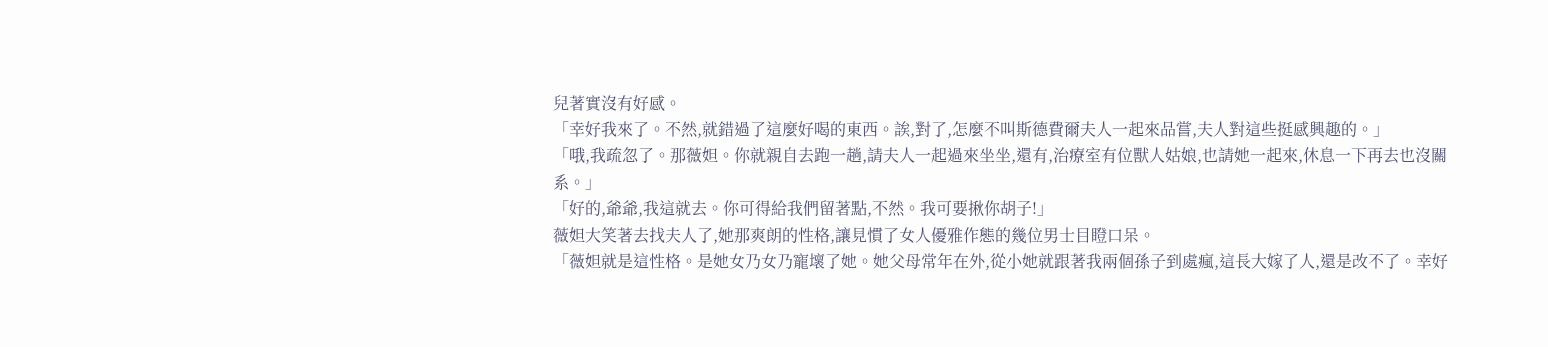兒著實沒有好感。
「幸好我來了。不然,就錯過了這麼好喝的東西。誒,對了,怎麼不叫斯德費爾夫人一起來品嘗,夫人對這些挺感興趣的。」
「哦,我疏忽了。那薇妲。你就親自去跑一趟,請夫人一起過來坐坐,還有,治療室有位獸人姑娘,也請她一起來,休息一下再去也沒關系。」
「好的,爺爺,我這就去。你可得給我們留著點,不然。我可要揪你胡子!」
薇妲大笑著去找夫人了,她那爽朗的性格,讓見慣了女人優雅作態的幾位男士目瞪口呆。
「薇妲就是這性格。是她女乃女乃寵壞了她。她父母常年在外,從小她就跟著我兩個孫子到處瘋,這長大嫁了人,還是改不了。幸好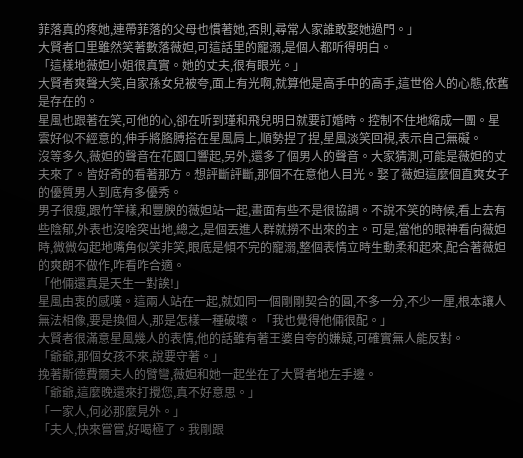菲落真的疼她,連帶菲落的父母也慣著她,否則,尋常人家誰敢娶她過門。」
大賢者口里雖然笑著數落薇妲,可這話里的寵溺,是個人都听得明白。
「這樣地薇妲小姐很真實。她的丈夫,很有眼光。」
大賢者爽聲大笑,自家孫女兒被夸,面上有光啊,就算他是高手中的高手,這世俗人的心態,依舊是存在的。
星風也跟著在笑,可他的心,卻在听到瑾和飛兒明日就要訂婚時。控制不住地縮成一團。星雲好似不經意的,伸手將胳膊搭在星風肩上,順勢捏了捏,星風淡笑回視,表示自己無礙。
沒等多久,薇妲的聲音在花園口響起,另外,還多了個男人的聲音。大家猜測,可能是薇妲的丈夫來了。皆好奇的看著那方。想評斷評斷,那個不在意他人目光。娶了薇妲這麼個直爽女子的優質男人到底有多優秀。
男子很瘦,跟竹竿樣,和豐腴的薇妲站一起,畫面有些不是很協調。不說不笑的時候,看上去有些陰郁,外表也沒啥突出地,總之,是個丟進人群就撈不出來的主。可是,當他的眼神看向薇妲時,微微勾起地嘴角似笑非笑,眼底是傾不完的寵溺,整個表情立時生動柔和起來,配合著薇妲的爽朗不做作,咋看咋合適。
「他倆還真是天生一對誒!」
星風由衷的感嘆。這兩人站在一起,就如同一個剛剛契合的圓,不多一分,不少一厘,根本讓人無法相像,要是換個人,那是怎樣一種破壞。「我也覺得他倆很配。」
大賢者很滿意星風幾人的表情,他的話雖有著王婆自夸的嫌疑,可確實無人能反對。
「爺爺,那個女孩不來,說要守著。」
挽著斯德費爾夫人的臂彎,薇妲和她一起坐在了大賢者地左手邊。
「爺爺,這麼晚還來打攪您,真不好意思。」
「一家人,何必那麼見外。」
「夫人,快來嘗嘗,好喝極了。我剛跟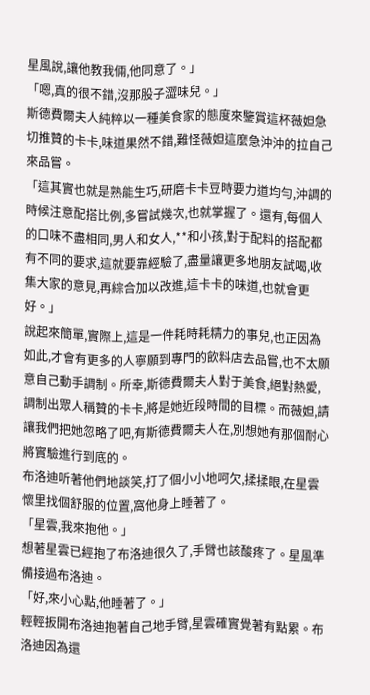星風說,讓他教我倆,他同意了。」
「嗯,真的很不錯,沒那股子澀味兒。」
斯德費爾夫人純粹以一種美食家的態度來鑒賞這杯薇妲急切推贊的卡卡,味道果然不錯,難怪薇妲這麼急沖沖的拉自己來品嘗。
「這其實也就是熟能生巧,研磨卡卡豆時要力道均勻,沖調的時候注意配搭比例,多嘗試幾次,也就掌握了。還有,每個人的口味不盡相同,男人和女人,**和小孩,對于配料的搭配都有不同的要求,這就要靠經驗了,盡量讓更多地朋友試喝,收集大家的意見,再綜合加以改進,這卡卡的味道,也就會更好。」
說起來簡單,實際上,這是一件耗時耗精力的事兒,也正因為如此,才會有更多的人寧願到專門的飲料店去品嘗,也不太願意自己動手調制。所幸,斯德費爾夫人對于美食,絕對熱愛,調制出眾人稱贊的卡卡,將是她近段時間的目標。而薇妲,請讓我們把她忽略了吧,有斯德費爾夫人在,別想她有那個耐心將實驗進行到底的。
布洛迪听著他們地談笑,打了個小小地呵欠,揉揉眼,在星雲懷里找個舒服的位置,窩他身上睡著了。
「星雲,我來抱他。」
想著星雲已經抱了布洛迪很久了,手臂也該酸疼了。星風準備接過布洛迪。
「好,來小心點,他睡著了。」
輕輕扳開布洛迪抱著自己地手臂,星雲確實覺著有點累。布洛迪因為還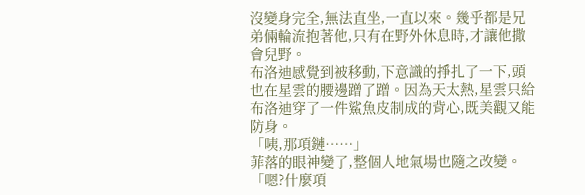沒變身完全,無法直坐,一直以來。幾乎都是兄弟倆輪流抱著他,只有在野外休息時,才讓他撒會兒野。
布洛迪感覺到被移動,下意識的掙扎了一下,頭也在星雲的腰邊蹭了蹭。因為天太熱,星雲只給布洛迪穿了一件鯊魚皮制成的背心,既美觀又能防身。
「咦,那項鏈……」
菲落的眼神變了,整個人地氣場也隨之改變。
「嗯?什麼項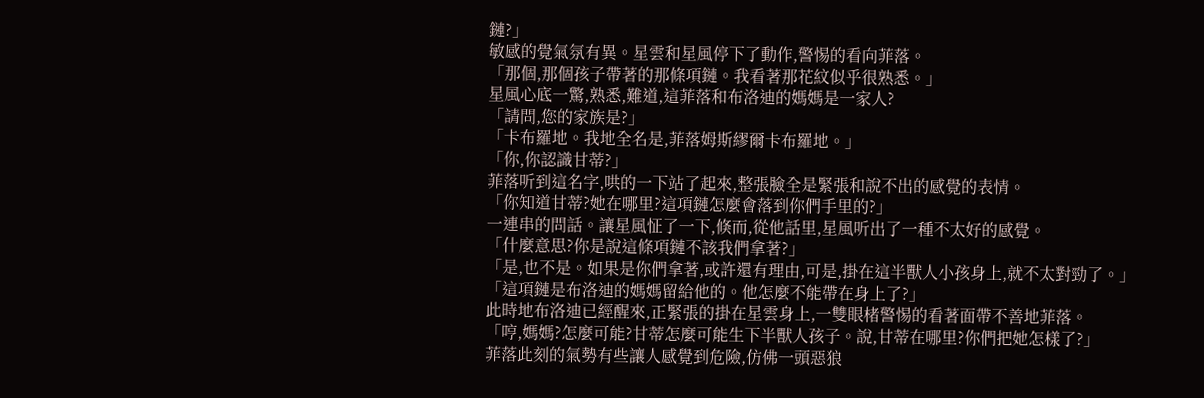鏈?」
敏感的覺氣氛有異。星雲和星風停下了動作,警惕的看向菲落。
「那個,那個孩子帶著的那條項鏈。我看著那花紋似乎很熟悉。」
星風心底一驚,熟悉,難道,這菲落和布洛迪的媽媽是一家人?
「請問,您的家族是?」
「卡布羅地。我地全名是,菲落姆斯繆爾卡布羅地。」
「你,你認識甘蒂?」
菲落听到這名字,哄的一下站了起來,整張臉全是緊張和說不出的感覺的表情。
「你知道甘蒂?她在哪里?這項鏈怎麼會落到你們手里的?」
一連串的問話。讓星風怔了一下,倏而,從他話里,星風听出了一種不太好的感覺。
「什麼意思?你是說這條項鏈不該我們拿著?」
「是,也不是。如果是你們拿著,或許還有理由,可是,掛在這半獸人小孩身上,就不太對勁了。」
「這項鏈是布洛迪的媽媽留給他的。他怎麼不能帶在身上了?」
此時地布洛迪已經醒來,正緊張的掛在星雲身上,一雙眼楮警惕的看著面帶不善地菲落。
「哼,媽媽?怎麼可能?甘蒂怎麼可能生下半獸人孩子。說,甘蒂在哪里?你們把她怎樣了?」
菲落此刻的氣勢有些讓人感覺到危險,仿佛一頭惡狼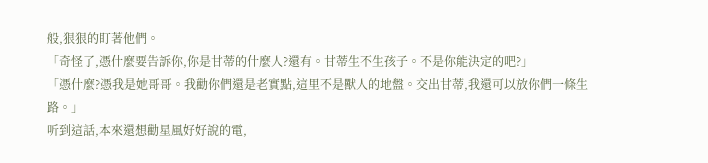般,狠狠的盯著他們。
「奇怪了,憑什麼要告訴你,你是甘蒂的什麼人?還有。甘蒂生不生孩子。不是你能決定的吧?」
「憑什麼?憑我是她哥哥。我勸你們還是老實點,這里不是獸人的地盤。交出甘蒂,我還可以放你們一條生路。」
听到這話,本來還想勸星風好好說的電,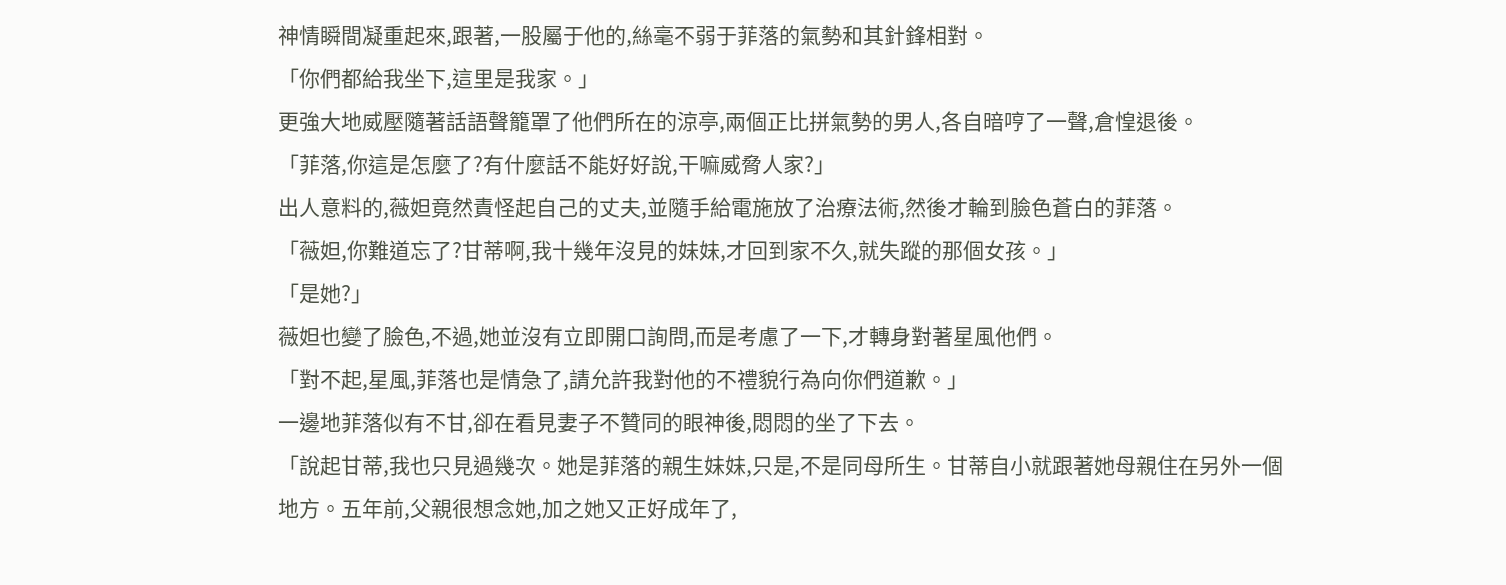神情瞬間凝重起來,跟著,一股屬于他的,絲毫不弱于菲落的氣勢和其針鋒相對。
「你們都給我坐下,這里是我家。」
更強大地威壓隨著話語聲籠罩了他們所在的涼亭,兩個正比拼氣勢的男人,各自暗哼了一聲,倉惶退後。
「菲落,你這是怎麼了?有什麼話不能好好說,干嘛威脅人家?」
出人意料的,薇妲竟然責怪起自己的丈夫,並隨手給電施放了治療法術,然後才輪到臉色蒼白的菲落。
「薇妲,你難道忘了?甘蒂啊,我十幾年沒見的妹妹,才回到家不久,就失蹤的那個女孩。」
「是她?」
薇妲也變了臉色,不過,她並沒有立即開口詢問,而是考慮了一下,才轉身對著星風他們。
「對不起,星風,菲落也是情急了,請允許我對他的不禮貌行為向你們道歉。」
一邊地菲落似有不甘,卻在看見妻子不贊同的眼神後,悶悶的坐了下去。
「說起甘蒂,我也只見過幾次。她是菲落的親生妹妹,只是,不是同母所生。甘蒂自小就跟著她母親住在另外一個地方。五年前,父親很想念她,加之她又正好成年了,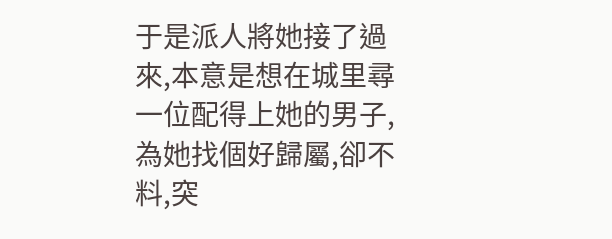于是派人將她接了過來,本意是想在城里尋一位配得上她的男子,為她找個好歸屬,卻不料,突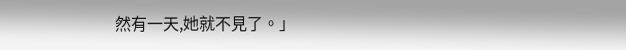然有一天,她就不見了。」